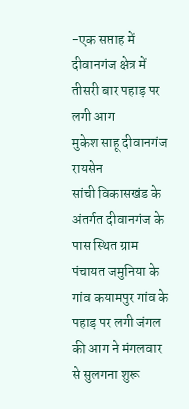-एक सप्ताह में दीवानगंज क्षेत्र में तीसरी बार पहाड़ पर लगी आग
मुकेश साहू दीवानगंज रायसेन
सांची विकासखंड के अंतर्गत दीवानगंज के पास स्थित ग्राम पंचायत जमुनिया के गांव कयामपुर गांव के पहाड़ पर लगी जंगल की आग ने मंगलवार से सुलगना शुरू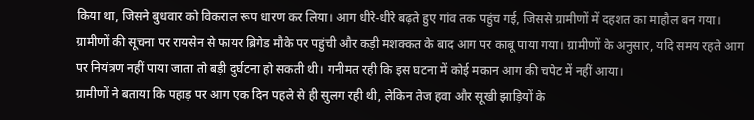किया था, जिसने बुधवार को विकराल रूप धारण कर लिया। आग धीरे-धीरे बढ़ते हुए गांव तक पहुंच गई, जिससे ग्रामीणों में दहशत का माहौल बन गया।
ग्रामीणों की सूचना पर रायसेन से फायर ब्रिगेड मौके पर पहुंची और कड़ी मशक्कत के बाद आग पर काबू पाया गया। ग्रामीणों के अनुसार, यदि समय रहते आग पर नियंत्रण नहीं पाया जाता तो बड़ी दुर्घटना हो सकती थी। गनीमत रही कि इस घटना में कोई मकान आग की चपेट में नहीं आया।
ग्रामीणों ने बताया कि पहाड़ पर आग एक दिन पहले से ही सुलग रही थी, लेकिन तेज हवा और सूखी झाड़ियों के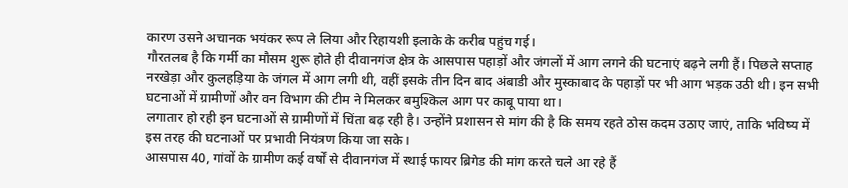कारण उसने अचानक भयंकर रूप ले लिया और रिहायशी इलाके के करीब पहुंच गई।
गौरतलब है कि गर्मी का मौसम शुरू होते ही दीवानगंज क्षेत्र के आसपास पहाड़ों और जंगलों में आग लगने की घटनाएं बढ़ने लगी हैं। पिछले सप्ताह नरखेड़ा और कुलहड़िया के जंगल में आग लगी थी, वहीं इसके तीन दिन बाद अंबाडी और मुस्काबाद के पहाड़ों पर भी आग भड़क उठी थी। इन सभी घटनाओं में ग्रामीणों और वन विभाग की टीम ने मिलकर बमुश्किल आग पर काबू पाया था।
लगातार हो रही इन घटनाओं से ग्रामीणों में चिंता बढ़ रही है। उन्होंने प्रशासन से मांग की है कि समय रहते ठोस कदम उठाए जाएं, ताकि भविष्य में इस तरह की घटनाओं पर प्रभावी नियंत्रण किया जा सके।
आसपास 40, गांवों के ग्रामीण कई वर्षों से दीवानगंज में स्थाई फायर ब्रिगेड की मांग करते चले आ रहे हैं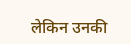लेकिन उनकी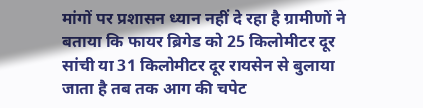मांगों पर प्रशासन ध्यान नहीं दे रहा है ग्रामीणों ने बताया कि फायर ब्रिगेड को 25 किलोमीटर दूर सांची या 31 किलोमीटर दूर रायसेन से बुलाया जाता है तब तक आग की चपेट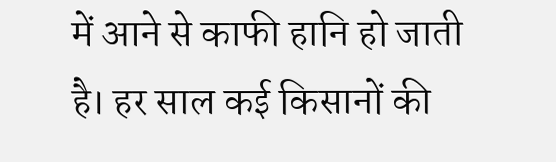में आने से काफी हानि हो जाती है। हर साल कई किसानों की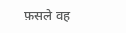फ़सले वह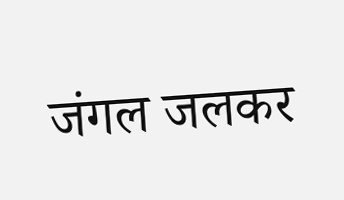जंगल जलकर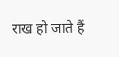राख हो जाते हैं